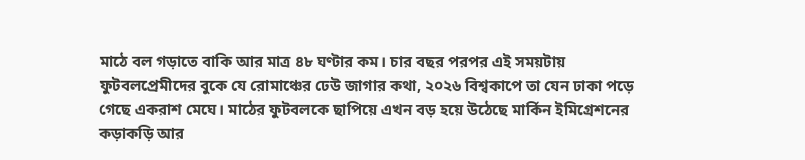মাঠে বল গড়াতে বাকি আর মাত্র ৪৮ ঘণ্টার কম। চার বছর পরপর এই সময়টায় ফুটবলপ্রেমীদের বুকে যে রোমাঞ্চের ঢেউ জাগার কথা, ২০২৬ বিশ্বকাপে তা যেন ঢাকা পড়ে গেছে একরাশ মেঘে। মাঠের ফুটবলকে ছাপিয়ে এখন বড় হয়ে উঠেছে মার্কিন ইমিগ্রেশনের কড়াকড়ি আর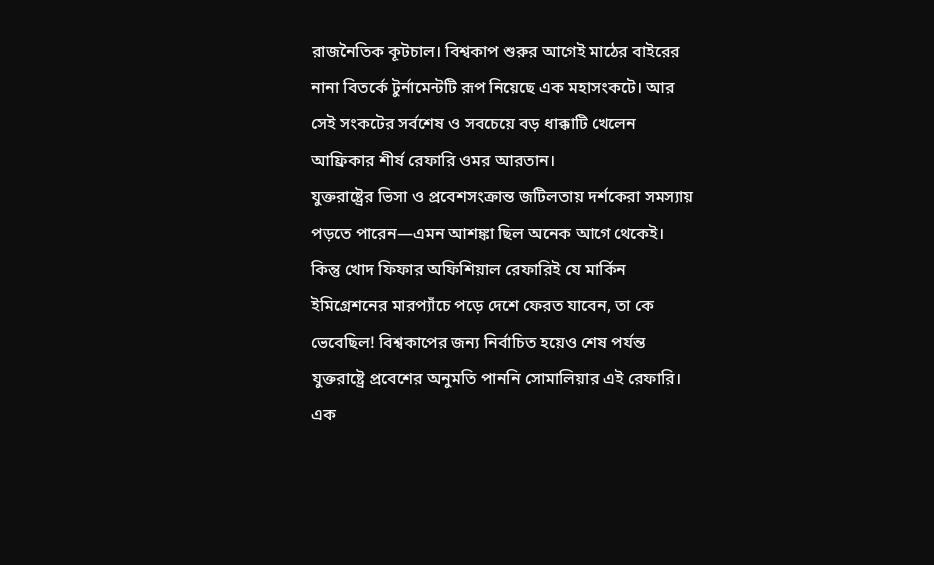রাজনৈতিক কূটচাল। বিশ্বকাপ শুরুর আগেই মাঠের বাইরের নানা বিতর্কে টুর্নামেন্টটি রূপ নিয়েছে এক মহাসংকটে। আর সেই সংকটের সর্বশেষ ও সবচেয়ে বড় ধাক্কাটি খেলেন আফ্রিকার শীর্ষ রেফারি ওমর আরতান।
যুক্তরাষ্ট্রের ভিসা ও প্রবেশসংক্রান্ত জটিলতায় দর্শকেরা সমস্যায় পড়তে পারেন—এমন আশঙ্কা ছিল অনেক আগে থেকেই। কিন্তু খোদ ফিফার অফিশিয়াল রেফারিই যে মার্কিন ইমিগ্রেশনের মারপ্যাঁচে পড়ে দেশে ফেরত যাবেন, তা কে ভেবেছিল! বিশ্বকাপের জন্য নির্বাচিত হয়েও শেষ পর্যন্ত যুক্তরাষ্ট্রে প্রবেশের অনুমতি পাননি সোমালিয়ার এই রেফারি।
এক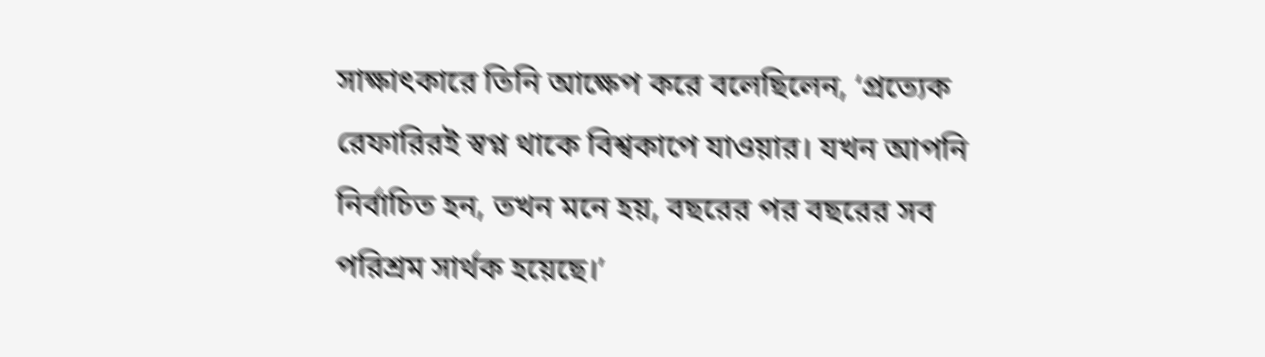সাক্ষাৎকারে তিনি আক্ষেপ করে বলেছিলেন, ‘প্রত্যেক রেফারিরই স্বপ্ন থাকে বিশ্বকাপে যাওয়ার। যখন আপনি নির্বাচিত হন, তখন মনে হয়, বছরের পর বছরের সব পরিশ্রম সার্থক হয়েছে।’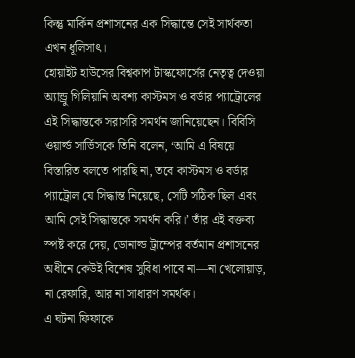কিন্তু মার্কিন প্রশাসনের এক সিদ্ধান্তে সেই সার্থকতা এখন ধূলিসাৎ।
হোয়াইট হাউসের বিশ্বকাপ টাস্কফোর্সের নেতৃত্ব দেওয়া অ্যান্ড্রু গিলিয়ানি অবশ্য কাস্টমস ও বর্ডার প্যাট্রোলের এই সিদ্ধান্তকে সরাসরি সমর্থন জানিয়েছেন। বিবিসি ওয়ার্ল্ড সার্ভিসকে তিনি বলেন, ‘আমি এ বিষয়ে বিস্তারিত বলতে পারছি না, তবে কাস্টমস ও বর্ডার প্যাট্রোল যে সিদ্ধান্ত নিয়েছে, সেটি সঠিক ছিল এবং আমি সেই সিদ্ধান্তকে সমর্থন করি।’ তাঁর এই বক্তব্য স্পষ্ট করে দেয়, ডোনাল্ড ট্রাম্পের বর্তমান প্রশাসনের অধীনে কেউই বিশেষ সুবিধা পাবে না—না খেলোয়াড়, না রেফারি, আর না সাধারণ সমর্থক।
এ ঘটনা ফিফাকে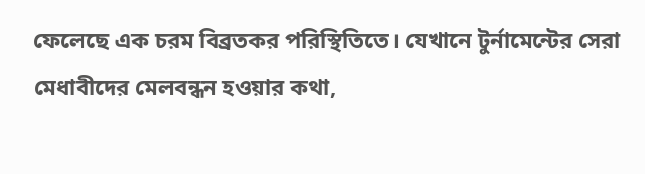ফেলেছে এক চরম বিব্রতকর পরিস্থিতিতে। যেখানে টুর্নামেন্টের সেরা মেধাবীদের মেলবন্ধন হওয়ার কথা,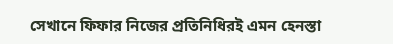সেখানে ফিফার নিজের প্রতিনিধিরই এমন হেনস্তা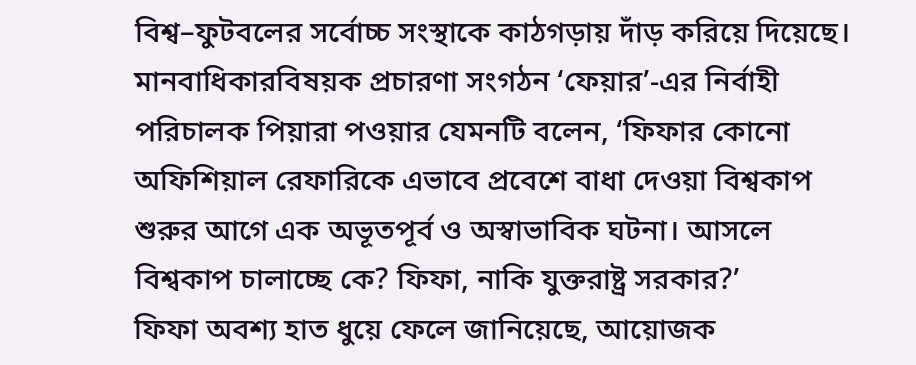বিশ্ব–ফুটবলের সর্বোচ্চ সংস্থাকে কাঠগড়ায় দাঁড় করিয়ে দিয়েছে। মানবাধিকারবিষয়ক প্রচারণা সংগঠন ‘ফেয়ার’-এর নির্বাহী পরিচালক পিয়ারা পওয়ার যেমনটি বলেন, ‘ফিফার কোনো অফিশিয়াল রেফারিকে এভাবে প্রবেশে বাধা দেওয়া বিশ্বকাপ শুরুর আগে এক অভূতপূর্ব ও অস্বাভাবিক ঘটনা। আসলে বিশ্বকাপ চালাচ্ছে কে? ফিফা, নাকি যুক্তরাষ্ট্র সরকার?’
ফিফা অবশ্য হাত ধুয়ে ফেলে জানিয়েছে, আয়োজক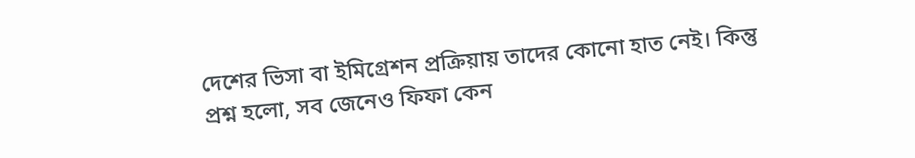দেশের ভিসা বা ইমিগ্রেশন প্রক্রিয়ায় তাদের কোনো হাত নেই। কিন্তু প্রশ্ন হলো, সব জেনেও ফিফা কেন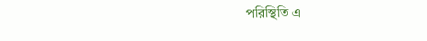পরিস্থিতি এ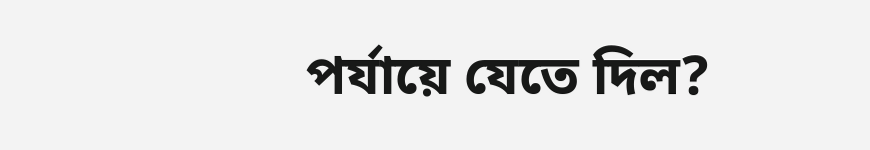পর্যায়ে যেতে দিল?